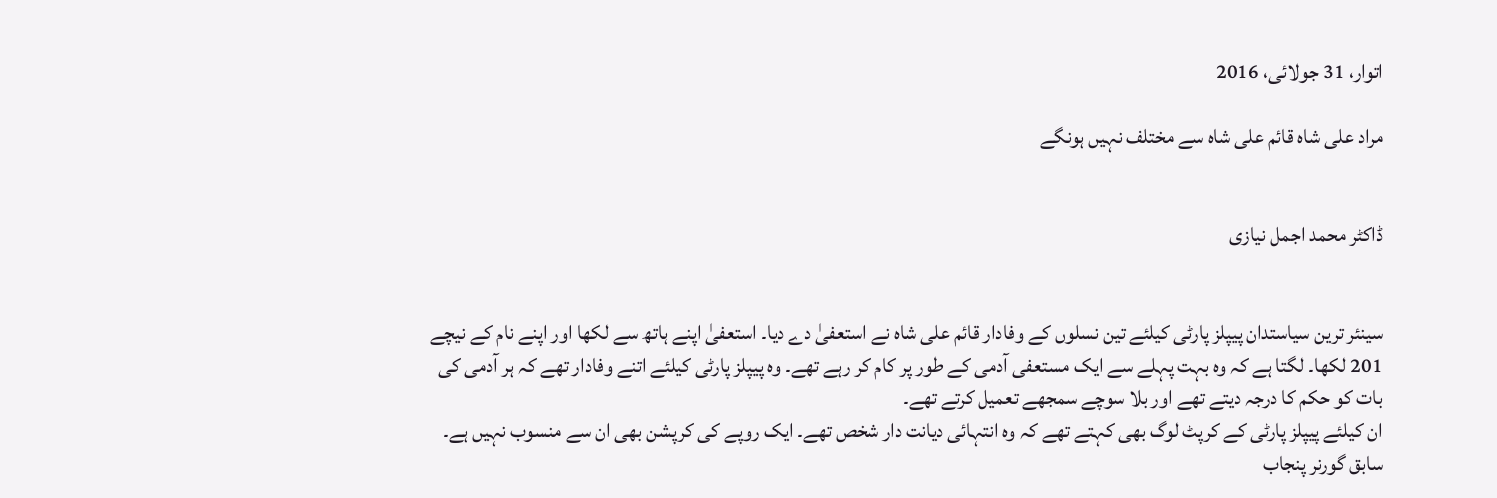اتوار، 31 جولائی، 2016

مراد علی شاہ قائم علی شاہ سے مختلف نہیں ہونگے


ڈاکٹر محمد اجمل نیازی


سینئر ترین سیاستدان پیپلز پارٹی کیلئے تین نسلوں کے وفادار قائم علی شاہ نے استعفیٰ دے دیا۔ استعفیٰ اپنے ہاتھ سے لکھا اور اپنے نام کے نیچے 201 لکھا۔ لگتا ہے کہ وہ بہت پہلے سے ایک مستعفی آدمی کے طور پر کام کر رہے تھے۔ وہ پیپلز پارٹی کیلئے اتنے وفادار تھے کہ ہر آدمی کی بات کو حکم کا درجہ دیتے تھے اور بلا سوچے سمجھے تعمیل کرتے تھے۔
ان کیلئے پیپلز پارٹی کے کرپٹ لوگ بھی کہتے تھے کہ وہ انتہائی دیانت دار شخص تھے۔ ایک روپے کی کرپشن بھی ان سے منسوب نہیں ہے۔ سابق گورنر پنجاب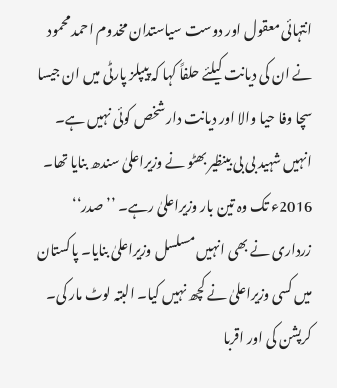انتہائی معقول اور دوست سیاستدان مخدوم احمد محمود نے ان کی دیانت کیلئے حلفاً کہا کہ پیپلز پارٹی میں ان جیسا سچا وفا حیا والا اور دیانت دار شخص کوئی نہیں ہے۔
انہیں شہید بی بی بینظیر بھٹو نے وزیراعلیٰ سندھ بنایا تھا۔ 2016ء تک وہ تین بار وزیراعلیٰ رہے۔ ’’صدر‘‘ زرداری نے بھی انہیں مسلسل وزیراعلیٰ بنایا۔ پاکستان میں کسی وزیراعلیٰ نے کچھ نہیں کیا۔ البتہ لوٹ مار کی۔ کرپشن کی اور اقربا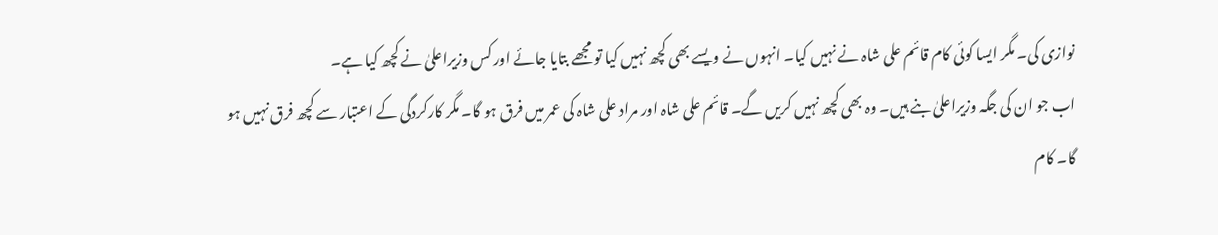نوازی کی۔ مگر ایسا کوئی کام قائم علی شاہ نے نہیں کیا۔ انہوں نے ویسے بھی کچھ نہیں کیا تو مجھے بتایا جائے اور کس وزیراعلیٰ نے کچھ کیا ہے۔
اب جو ان کی جگہ وزیراعلیٰ بنے ہیں۔ وہ بھی کچھ نہیں کریں گے۔ قائم علی شاہ اور مراد علی شاہ کی عمر میں فرق ہو گا۔ مگر کارکردگی کے اعتبار سے کچھ فرق نہیں ہو گا۔ کام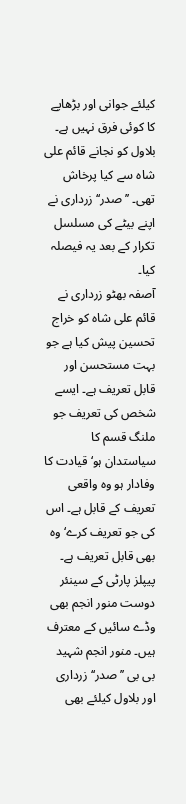کیلئے جوانی اور بڑھاپے کا کوئی فرق نہیں ہے۔ بلاول کو نجانے قائم علی شاہ سے کیا پرخاش تھی۔ ’’صدر‘‘ زرداری نے اپنے بیٹے کی مسلسل تکرار کے بعد یہ فیصلہ کیا۔
آصفہ بھٹو زرداری نے قائم علی شاہ کو خراج تحسین پیش کیا ہے جو بہت مستحسن اور قابل تعریف ہے۔ ایسے شخص کی تعریف جو ملنگ قسم کا سیاستدان ہو‘ قیادت کا وفادار ہو وہ واقعی تعریف کے قابل ہے۔ اس کی جو تعریف کرے‘ وہ بھی قابل تعریف ہے۔ پیپلز پارٹی کے سینئر دوست منور انجم بھی وڈے سائیں کے معترف ہیں۔ منور انجم شہید بی بی ’’صدر‘‘ زرداری اور بلاول کیلئے بھی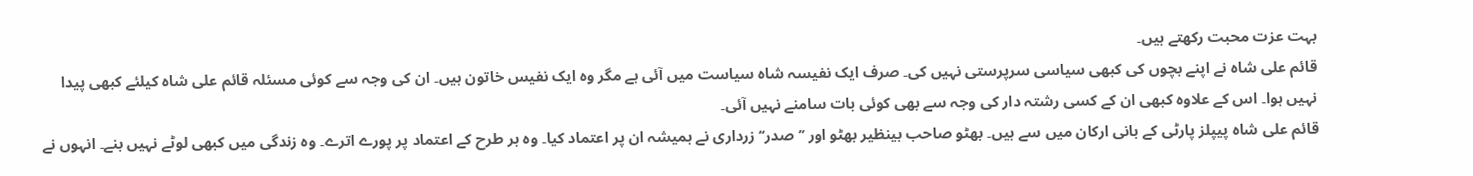بہت عزت محبت رکھتے ہیں۔
قائم علی شاہ نے اپنے بچوں کی کبھی سیاسی سرپرستی نہیں کی۔ صرف ایک نفیسہ شاہ سیاست میں آئی ہے مگر وہ ایک نفیس خاتون ہیں۔ ان کی وجہ سے کوئی مسئلہ قائم علی شاہ کیلئے کبھی پیدا نہیں ہوا۔ اس کے علاوہ کبھی ان کے کسی رشتہ دار کی وجہ سے بھی کوئی بات سامنے نہیں آئی۔
قائم علی شاہ پیپلز پارٹی کے بانی ارکان میں سے ہیں۔ بھٹو صاحب بینظیر بھٹو اور ’’صدر‘‘ زرداری نے ہمیشہ ان پر اعتماد کیا۔ وہ ہر طرح کے اعتماد پر پورے اترے۔ وہ زندگی میں کبھی لوٹے نہیں بنے۔ انہوں نے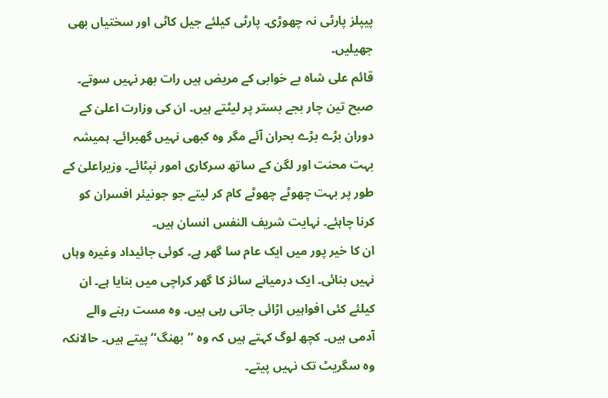پیپلز پارٹی نہ چھوڑی۔ پارٹی کیلئے جیل کاٹی اور سختیاں بھی جھیلیں۔
قائم علی شاہ بے خوابی کے مریض ہیں رات بھر نہیں سوتے۔ صبح تین چار بجے بستر پر لیٹتے ہیں۔ ان کی وزارت اعلیٰ کے دوران بڑے بڑے بحران آئے مگر وہ کبھی نہیں گھبرائے۔ ہمیشہ بہت محنت اور لگن کے ساتھ سرکاری امور نپٹائے۔ وزیراعلیٰ کے طور پر بہت چھوٹے چھوٹے کام کر لیتے جو جونیئر افسران کو کرنا چاہئے۔ نہایت شریف النفس انسان ہیں۔
ان کا خیر پور میں ایک عام سا گھر ہے۔ کوئی جائیداد وغیرہ وہاں نہیں بنائی۔ ایک درمیانے سائز کا گھر کراچی میں بنایا ہے۔ ان کیلئے کئی افواہیں اڑائی جاتی رہی ہیں۔ وہ مست رہنے والے آدمی ہیں۔ کچھ لوگ کہتے ہیں کہ وہ ’’بھنگ‘‘ پیتے ہیں۔ حالانکہ وہ سگریٹ تک نہیں پیتے۔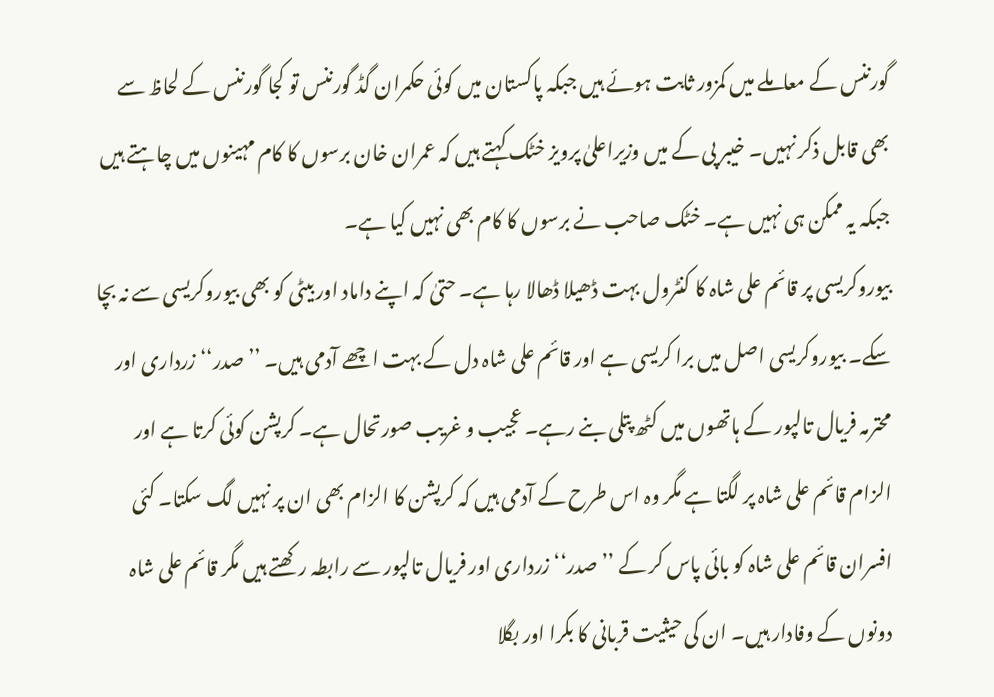گورننس کے معاملے میں کمزور ثابت ہوئے ہیں جبکہ پاکستان میں کوئی حکمران گڈ گورننس تو کجا گورننس کے لحاظ سے بھی قابل ذکر نہیں۔ خیبر پی کے میں وزیراعلیٰ پرویز خٹک کہتے ہیں کہ عمران خان برسوں کا کام مہینوں میں چاہتے ہیں جبکہ یہ ممکن ہی نہیں ہے۔ خٹک صاحب نے برسوں کا کام بھی نہیں کیا ہے۔
بیوروکریسی پر قائم علی شاہ کا کنٹرول بہت ڈھیلا ڈھالا رہا ہے۔ حتیٰ کہ اپنے داماد اور بیٹی کو بھی بیوروکریسی سے نہ بچا سکے۔ بیوروکریسی اصل میں برا کریسی ہے اور قائم علی شاہ دل کے بہت اچھے آدمی ہیں۔ ’’صدر‘‘ زرداری اور محترمہ فریال تالپور کے ہاتھوں میں کٹھ پتلی بنے رہے۔ عجیب و غریب صورتحال ہے۔ کرپشن کوئی کرتا ہے اور الزام قائم علی شاہ پر لگتا ہے مگر وہ اس طرح کے آدمی ہیں کہ کرپشن کا الزام بھی ان پر نہیں لگ سکتا۔ کئی افسران قائم علی شاہ کو بائی پاس کر کے ’’صدر‘‘ زرداری اور فریال تالپور سے رابطہ رکھتے ہیں مگر قائم علی شاہ دونوں کے وفادار ہیں۔ ان کی حیثیت قربانی کا بکرا اور بگلا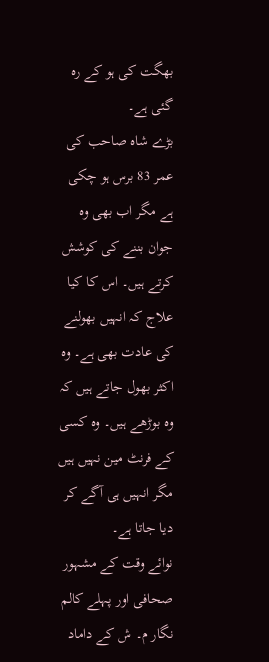بھگت کی ہو کے رہ گئی ہے۔
بڑے شاہ صاحب کی عمر 83 برس ہو چکی ہے مگر اب بھی وہ جوان بننے کی کوشش کرتے ہیں۔ اس کا کیا علاج کہ انہیں بھولنے کی عادت بھی ہے۔ وہ اکثر بھول جاتے ہیں کہ وہ بوڑھے ہیں۔ وہ کسی کے فرنٹ مین نہیں ہیں مگر انہیں ہی آگے کر دیا جاتا ہے۔
نوائے وقت کے مشہور صحافی اور پہلے کالم نگار م۔ ش کے داماد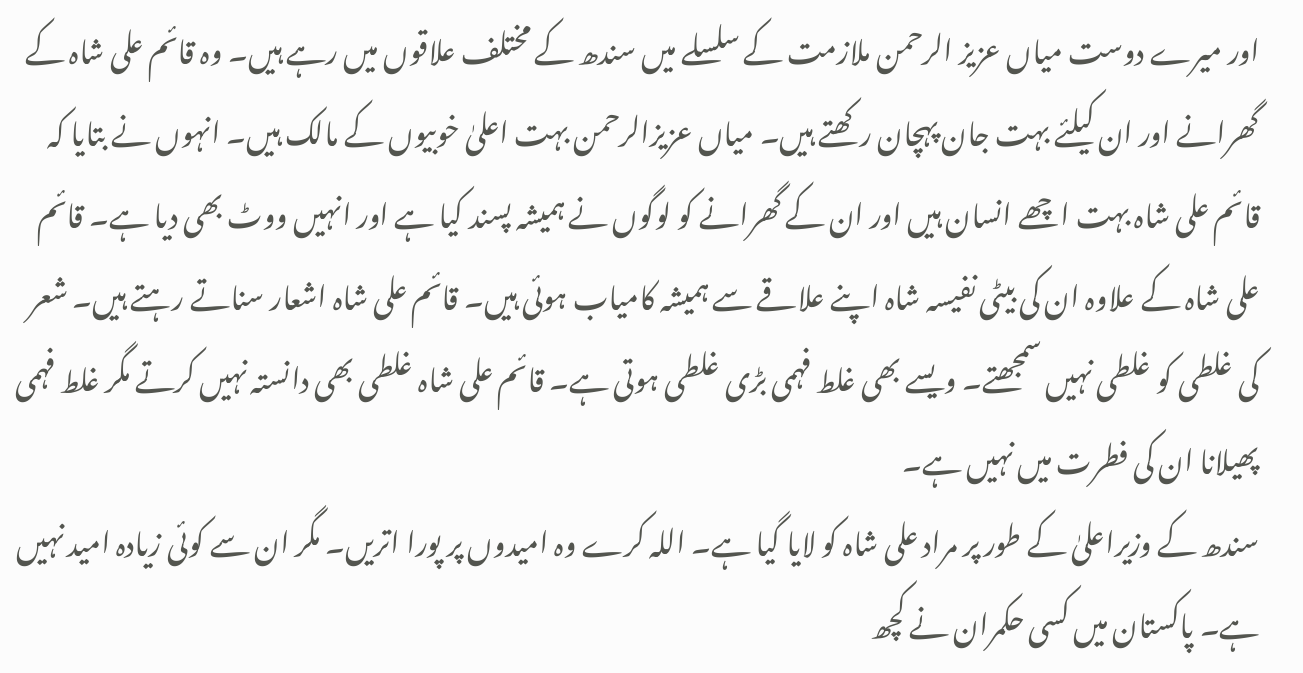اور میرے دوست میاں عزیز الرحمن ملازمت کے سلسلے میں سندھ کے مختلف علاقوں میں رہے ہیں۔ وہ قائم علی شاہ کے گھرانے اور ان کیلئے بہت جان پہچان رکھتے ہیں۔ میاں عزیزالرحمن بہت اعلیٰ خوبیوں کے مالک ہیں۔ انہوں نے بتایا کہ قائم علی شاہ بہت اچھے انسان ہیں اور ان کے گھرانے کو لوگوں نے ہمیشہ پسند کیا ہے اور انہیں ووٹ بھی دیا ہے۔ قائم علی شاہ کے علاوہ ان کی بیٹی نفیسہ شاہ اپنے علاقے سے ہمیشہ کامیاب ہوئی ہیں۔ قائم علی شاہ اشعار سناتے رہتے ہیں۔ شعر کی غلطی کو غلطی نہیں سمجھتے۔ ویسے بھی غلط فہمی بڑی غلطی ہوتی ہے۔ قائم علی شاہ غلطی بھی دانستہ نہیں کرتے مگر غلط فہمی پھیلانا ان کی فطرت میں نہیں ہے۔
سندھ کے وزیراعلیٰ کے طور پر مراد علی شاہ کو لایا گیا ہے۔ اللہ کرے وہ امیدوں پر پورا اتریں۔ مگر ان سے کوئی زیادہ امید نہیں ہے۔ پاکستان میں کسی حکمران نے کچھ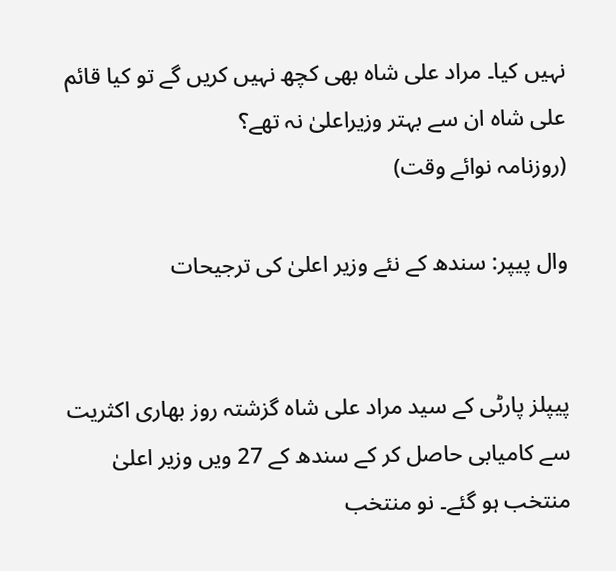نہیں کیا۔ مراد علی شاہ بھی کچھ نہیں کریں گے تو کیا قائم علی شاہ ان سے بہتر وزیراعلیٰ نہ تھے؟
(روزنامہ نوائے وقت)

وال پیپر: سندھ کے نئے وزیر اعلیٰ کی ترجیحات


پیپلز پارٹی کے سید مراد علی شاہ گزشتہ روز بھاری اکثریت سے کامیابی حاصل کر کے سندھ کے 27 ویں وزیر اعلیٰ منتخب ہو گئے۔ نو منتخب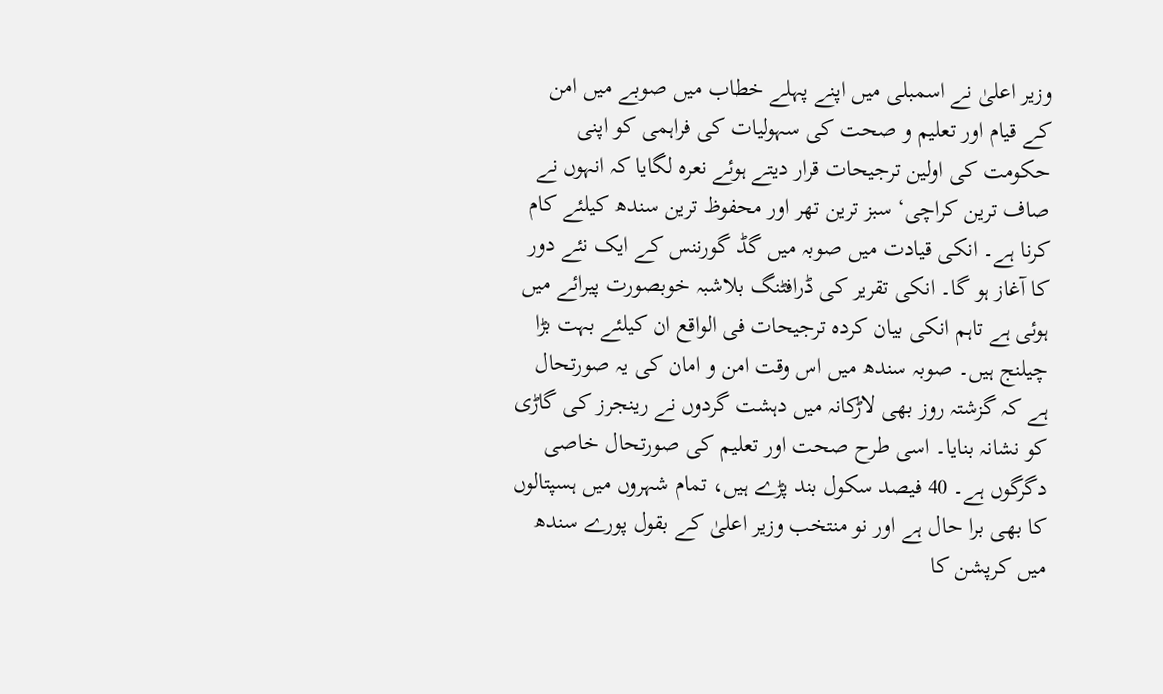وزیر اعلیٰ نے اسمبلی میں اپنے پہلے خطاب میں صوبے میں امن کے قیام اور تعلیم و صحت کی سہولیات کی فراہمی کو اپنی حکومت کی اولین ترجیحات قرار دیتے ہوئے نعرہ لگایا کہ انہوں نے صاف ترین کراچی‘ سبز ترین تھر اور محفوظ ترین سندھ کیلئے کام کرنا ہے۔ انکی قیادت میں صوبہ میں گڈ گورننس کے ایک نئے دور کا آغاز ہو گا۔ انکی تقریر کی ڈرافٹنگ بلاشبہ خوبصورت پیرائے میں ہوئی ہے تاہم انکی بیان کردہ ترجیحات فی الواقع ان کیلئے بہت بڑا چیلنج ہیں۔ صوبہ سندھ میں اس وقت امن و امان کی یہ صورتحال ہے کہ گزشتہ روز بھی لاڑکانہ میں دہشت گردوں نے رینجرز کی گاڑی کو نشانہ بنایا۔ اسی طرح صحت اور تعلیم کی صورتحال خاصی دگرگوں ہے۔ 40 فیصد سکول بند پڑے ہیں، تمام شہروں میں ہسپتالوں کا بھی برا حال ہے اور نو منتخب وزیر اعلیٰ کے بقول پورے سندھ میں کرپشن کا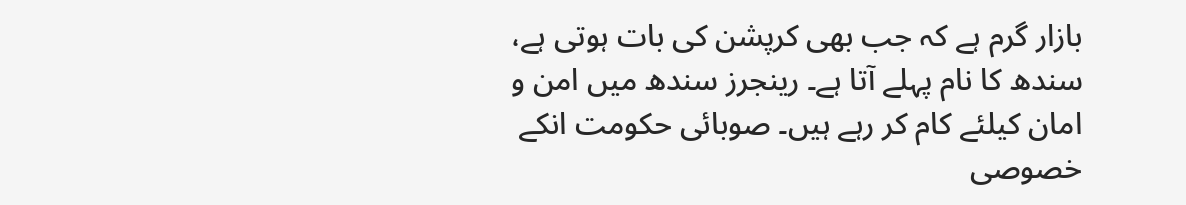بازار گرم ہے کہ جب بھی کرپشن کی بات ہوتی ہے، سندھ کا نام پہلے آتا ہے۔ رینجرز سندھ میں امن و امان کیلئے کام کر رہے ہیں۔ صوبائی حکومت انکے خصوصی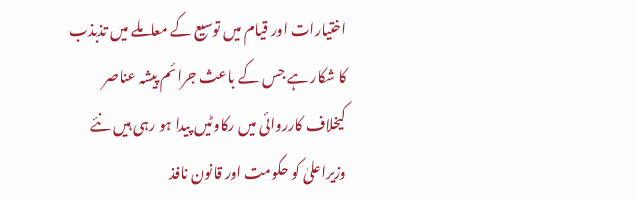اختیارات اور قیام میں توسیع کے معاملے میں تذبذب کا شکار ہے جس کے باعث جرائم پیشہ عناصر کیخلاف کارروائی میں رکاوٹیں پیدا ہو رہی ہیں نئے وزیراعلیٰ کو حکومت اور قانون نافذ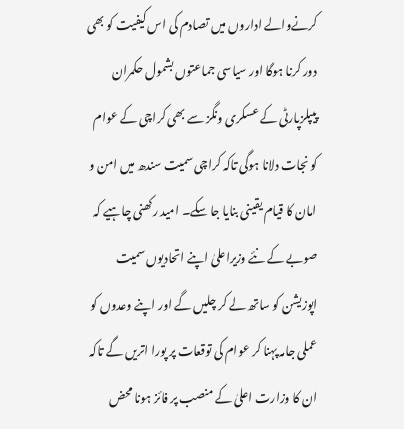کرنےوالے اداروں میں تصادم کی اس کیفیت کو بھی دور کرنا ہوگا اور سیاسی جماعتوں بشمول حکمران پیپلزپارٹی کے عسکری ونگز سے بھی کراچی کے عوام کو نجات دلانا ہوگی تاکہ کراچی سمیت سندھ میں امن و امان کا قیام یقینی بنایا جا سکے۔ امید رکھنی چاہیے کہ صوبے کے نئے وزیراعلیٰ اپنے اتحادیوں سمیت اپوزیشن کو ساتھ لے کر چلیں گے اور اپنے وعدوں کو عملی جامہ پہنا کر عوام کی توقعات پر پورا اتریں گے تاکہ ان کا وزارت اعلیٰ کے منصب پر فائز ہونا محض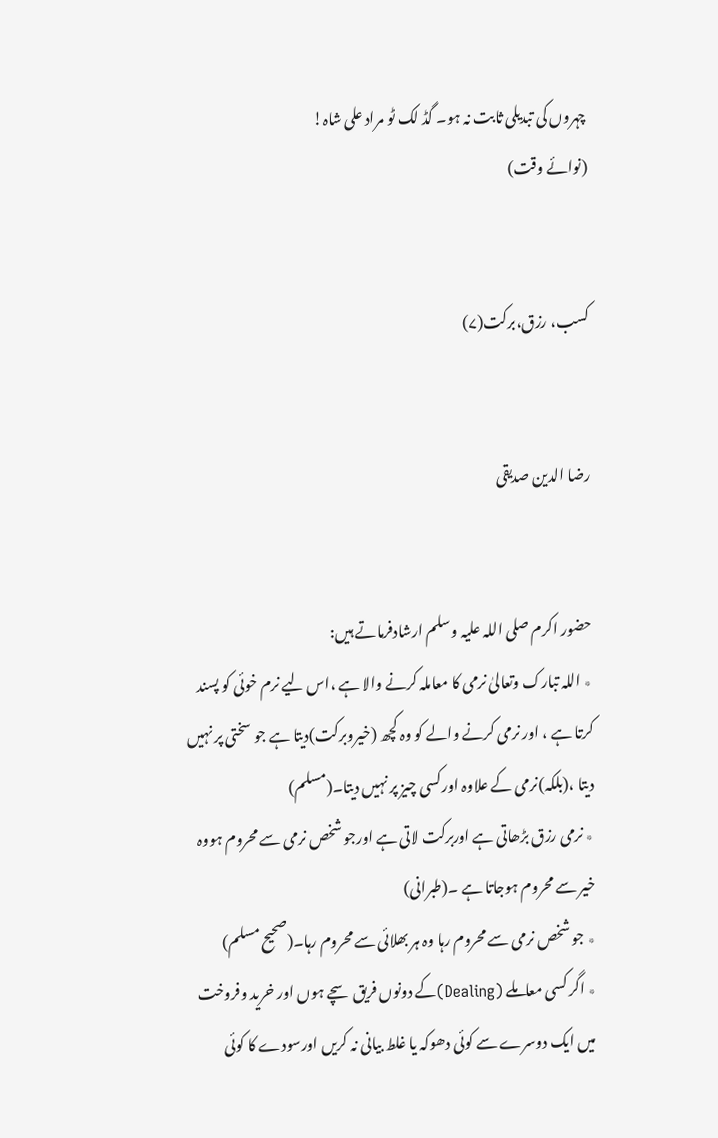چہروں کی تبدیلی ثابت نہ ہو۔ گڈ لک ٹو مراد علی شاہ!
(نوائے وقت)


کسب، رزق،برکت(۷)


رضا الدین صدیقی


حضور اکرم صلی اللہ علیہ وسلم ارشادفرماتے ہیں:
٭ اللہ تبارک وتعالیٰ نرمی کا معاملہ کرنے والا ہے ،اس لیے نرم خوئی کو پسند کرتا ہے ، اور نرمی کرنے والے کو وہ کچھ (خیروبرکت)دیتا ہے جو سختی پر نہیں دیتا ،(بلکہ)نرمی کے علاوہ اورکسی چیز پر نہیں دیتا۔(مسلم)
٭ نرمی رزق بڑھاتی ہے اوربرکت لاتی ہے اورجو شخص نرمی سے محروم ہووہ خیر سے محروم ہوجاتا ہے ۔(طبرانی)
٭ جو شخص نرمی سے محروم رہا وہ ہر بھلائی سے محروم رہا۔(صحیح مسلم)
٭ اگر کسی معاملے (Dealing)کے دونوں فریق سچے ہوں اور خرید وفروخت میں ایک دوسرے سے کوئی دھوکہ یا غلط بیانی نہ کریں اورسودے کا کوئی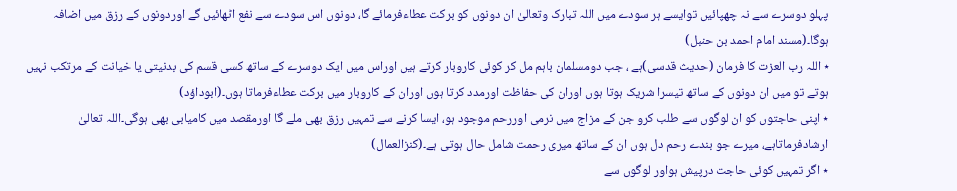پہلو دوسرے سے نہ چھپائیں توایسے ہر سودے میں اللہ تبارک وتعالیٰ ان دونوں کو برکت عطاءفرمائے گا، دونوں اس سودے سے نفع اٹھائیں گے اوردونوں کے رزق میں اضافہ ہوگا۔(مسند امام احمد بن حنبل)
٭ اللہ رب العزت کا فرمان (حدیث قدسی)ہے ، جب دومسلمان باہم مل کر کوئی کاروبار کرتے ہیں اوراس میں ایک دوسرے کے ساتھ کسی قسم کی بدنیتی یا خیانت کے مرتکب نہیں ہوتے تو میں ان دونوں کے ساتھ تیسرا شریک ہوتا ہوں اوران کی حفاظت اورمدد کرتا ہوں اوران کے کاروبار میں برکت عطاءفرماتا ہوں۔(ابوداؤد)
٭ اپنی حاجتوں کو ان لوگوں سے طلب کرو جن کے مزاج میں نرمی اوررحم موجود ہو، ایسا کرنے سے تمہیں رزق بھی ملے گا اورمقصد میں کامیابی بھی ہوگی۔اللہ تعالیٰ ارشادفرماتاہے، میرے جو بندے رحم دل ہوں ان کے ساتھ میری رحمت شامل حال ہوتی ہے۔(کنزالعمال)
٭ اگر تمہیں کوئی حاجت درپیش ہواور لوگوں سے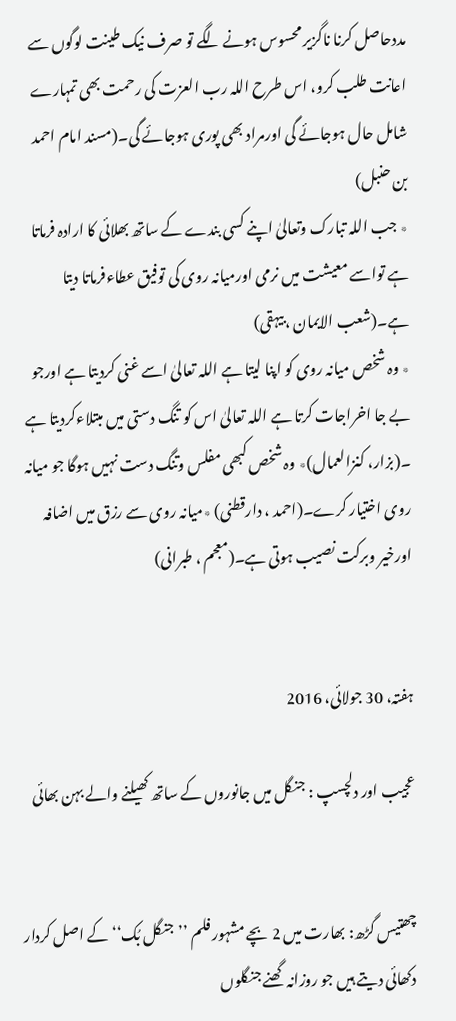مددحاصل کرنا ناگزیر محسوس ہونے لگے تو صرف نیک طینت لوگوں سے اعانت طلب کرو، اس طرح اللہ رب العزت کی رحمت بھی تمہارے شامل حال ہوجائے گی اورمراد بھی پوری ہوجائے گی۔(مسند امام احمد بن حنبل)
٭ جب اللہ تبارک وتعالیٰ اپنے کسی بندے کے ساتھ بھلائی کا ارادہ فرماتا ہے تواسے معیشت میں نرمی اورمیانہ روی کی توفیق عطاءفرماتا دیتا ہے۔(شعب الایمان ،بیہقی)
٭ وہ شخص میانہ روی کو اپنا لیتا ہے اللہ تعالیٰ اسے غنی کردیتا ہے اورجو بے جا اخراجات کرتا ہے اللہ تعالیٰ اس کو تنگ دستی میں مبتلاءکردیتا ہے ۔(بزار، کنزالعمال)٭ وہ شخص کبھی مفلس وتنگ دست نہیں ہوگا جو میانہ روی اختیار کرے۔(احمد ، دارقطنی) ٭میانہ روی سے رزق میں اضافہ اورخیر وبرکت نصیب ہوتی ہے۔(معجم ، طبرانی)


ہفتہ، 30 جولائی، 2016

عجیب اور دلچسپ : جنگل میں جانوروں کے ساتھ کھیلنے والے بہن بھائی


چھتیس گڑھ: بھارت میں 2 بچے مشہور فلم ’’جنگل بُک‘‘ کے اصل کردار دکھائی دیتے ہیں جو روزانہ گھنے جنگلوں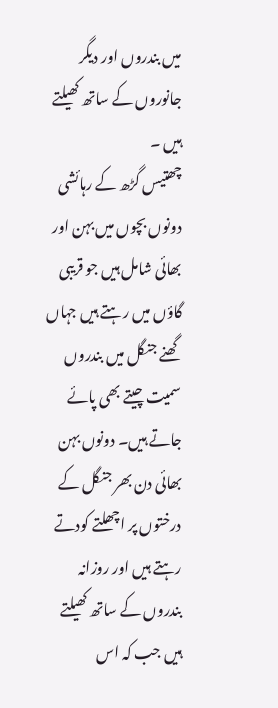میں بندروں اور دیگر جانوروں کے ساتھ کھیلتے ہیں ۔
چھتیس گڑھ کے رہائشی دونوں بچوں میں بہن اور بھائی شامل ہیں جو قریبی گاؤں میں رہتے ہیں جہاں گھنے جنگل میں بندروں سمیت چیتے بھی پائے جاتے ہیں۔ دونوں بہن بھائی دن بھر جنگل کے درختوں پر اچھلتے کودتے رہتے ہیں اور روزانہ بندروں کے ساتھ کھیلتے ہیں جب کہ اس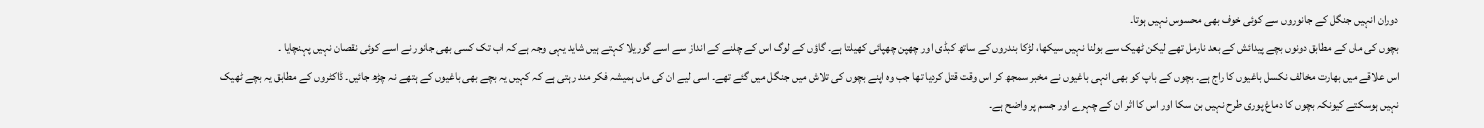دوران انہیں جنگل کے جانوروں سے کوئی خوف بھی محسوس نہیں ہوتا۔
بچوں کی ماں کے مطابق دونوں بچے پیدائش کے بعد نارمل تھے لیکن ٹھیک سے بولنا نہیں سیکھا، لڑکا بندروں کے ساتھ کبڈی اور چھپن چھپائی کھیلتا ہے۔ گاؤں کے لوگ اس کے چلنے کے انداز سے اسے گوریلا کہتے ہیں شاید یہی وجہ ہے کہ اب تک کسی بھی جانور نے اسے کوئی نقصان نہیں پہنچایا ۔
اس علاقے میں بھارت مخالف نکسل باغیوں کا راج ہے۔ بچوں کے باپ کو بھی انہی باغیوں نے مخبر سمجھ کر اس وقت قتل کردیا تھا جب وہ اپنے بچوں کی تلاش میں جنگل میں گئے تھے۔ اسی لیے ان کی ماں ہمیشہ فکر مند رہتی ہے کہ کہیں یہ بچے بھی باغیوں کے ہتھے نہ چڑھ جائیں۔ ڈاکٹروں کے مطابق یہ بچے ٹھیک نہیں ہوسکتے کیونکہ بچوں کا دماغ پوری طرح نہیں بن سکا اور اس کا اثر ان کے چہرے اور جسم پر واضح ہے۔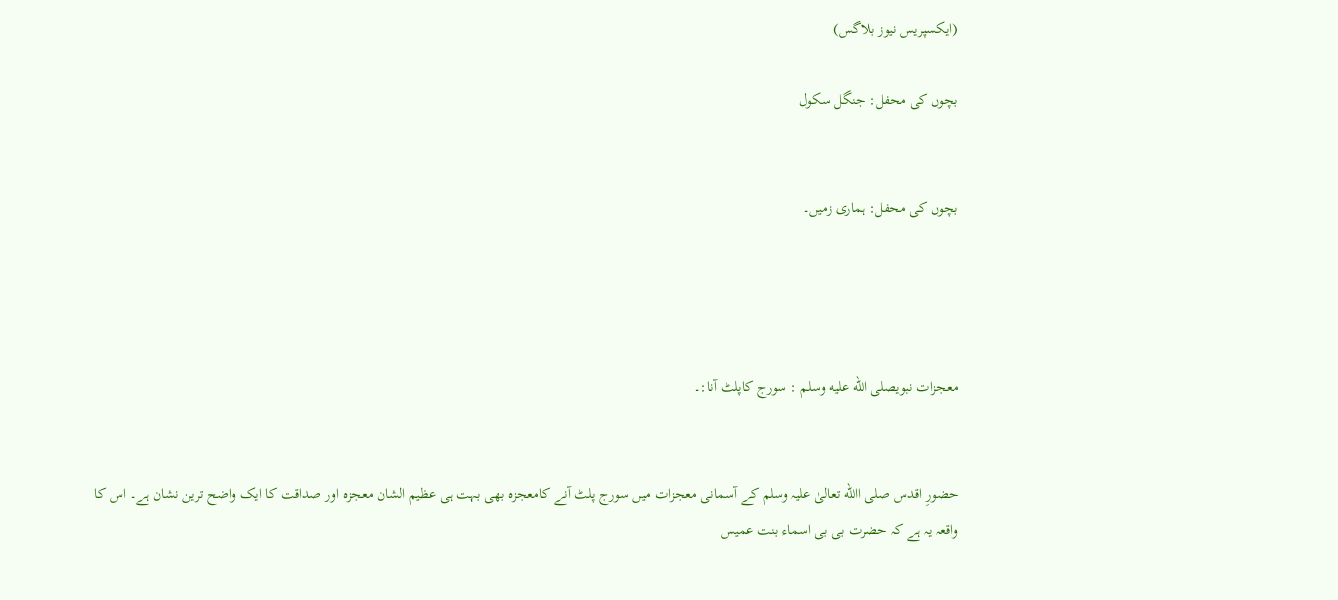(ایکسپریس نیوز بلاگس)

بچوں کی محفل: جنگل سکول


بچوں کی محفل: ہماری زمیں۔




معجزات نبویصلى الله عليه وسلم : سورج کاپلٹ آنا:۔


حضورِ اقدس صلی االله تعالیٰ علیہ وسلم کے آسمانی معجزات میں سورج پلٹ آنے کامعجزہ بھی بہت ہی عظیم الشان معجزہ اور صداقت کا ایک واضح ترین نشان ہے۔ اس کا واقعہ یہ ہے کہ حضرت بی بی اسماء بنت عمیس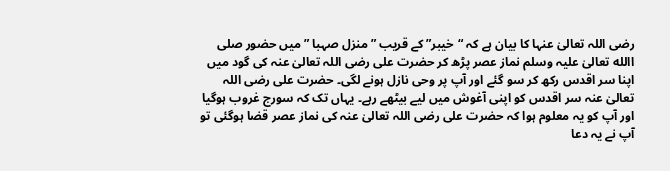رضی اللہ تعالیٰ عنہا کا بیان ہے کہ “خیبر” کے قریب ” منزل صہبا ” میں حضور صلی االله تعالیٰ علیہ وسلم نماز عصر پڑھ کر حضرت علی رضی اللہ تعالیٰ عنہ کی گود میں اپنا سر اقدس رکھ کر سو گئے اور آپ پر وحی نازل ہونے لگی۔ حضرت علی رضی اللہ تعالیٰ عنہ سر اقدس کو اپنی آغوش میں لیے بیٹھے رہے۔ یہاں تک کہ سورج غروب ہوگیا اور آپ کو یہ معلوم ہوا کہ حضرت علی رضی اللہ تعالیٰ عنہ کی نماز عصر قضا ہوگئی تو آپ نے یہ دعا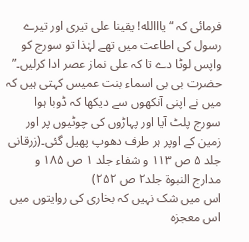فرمائی کہ “یااالله! یقینا علی تیری اور تیرے رسول کی اطاعت میں تھے لہٰذا تو سورج کو واپس لوٹا دے تا کہ علی نماز عصر ادا کرلیں۔”
حضرت بی بی اسماء بنت عمیس کہتی ہیں کہ میں نے اپنی آنکھوں سے دیکھا کہ ڈوبا ہوا سورج پلٹ آیا اور پہاڑوں کی چوٹیوں پر اور زمین کے اوپر ہر طرف دھوپ پھیل گئی۔(زرقانی جلد ۵ ص ۱۱۳ و شفاء جلد ۱ ص ۱۸۵ و مدارج النبوۃ جلد۲ ص ۲۵۲)
اس میں شک نہیں کہ بخاری کی روایتوں میں اس معجزہ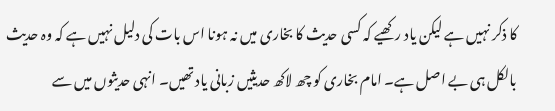کا ذکر نہیں ہے لیکن یاد رکھیے کہ کسی حدیث کا بخاری میں نہ ہونا اس بات کی دلیل نہیں ہے کہ وہ حدیث بالکل ہی بے اصل ہے۔ امام بخاری کو چھ لاکھ حدیثیں زبانی یاد تھیں۔ انہی حدیثوں میں سے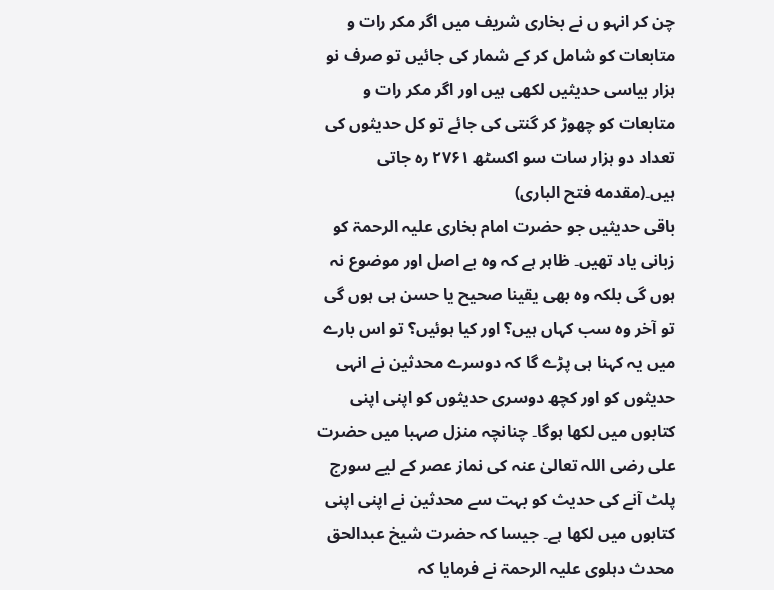چن کر انہو ں نے بخاری شریف میں اگر مکر رات و متابعات کو شامل کر کے شمار کی جائیں تو صرف نو ہزار بیاسی حدیثیں لکھی ہیں اور اگر مکر رات و متابعات کو چھوڑ کر گنتی کی جائے تو کل حدیثوں کی تعداد دو ہزار سات سو اکسٹھ ۲۷۶۱ رہ جاتی ہیں۔(مقدمه فتح الباری)
باقی حدیثیں جو حضرت امام بخاری علیہ الرحمۃ کو زبانی یاد تھیں۔ ظاہر ہے کہ وہ بے اصل اور موضوع نہ ہوں گی بلکہ وہ بھی یقینا صحیح یا حسن ہی ہوں گی تو آخر وہ سب کہاں ہیں؟ اور کیا ہوئیں؟ تو اس بارے میں یہ کہنا ہی پڑے گا کہ دوسرے محدثین نے انہی حدیثوں کو اور کچھ دوسری حدیثوں کو اپنی اپنی کتابوں میں لکھا ہوگا۔ چنانچہ منزل صہبا میں حضرت علی رضی اللہ تعالیٰ عنہ کی نماز عصر کے لیے سورج پلٹ آنے کی حدیث کو بہت سے محدثین نے اپنی اپنی کتابوں میں لکھا ہے۔ جیسا کہ حضرت شیخ عبدالحق محدث دہلوی علیہ الرحمۃ نے فرمایا کہ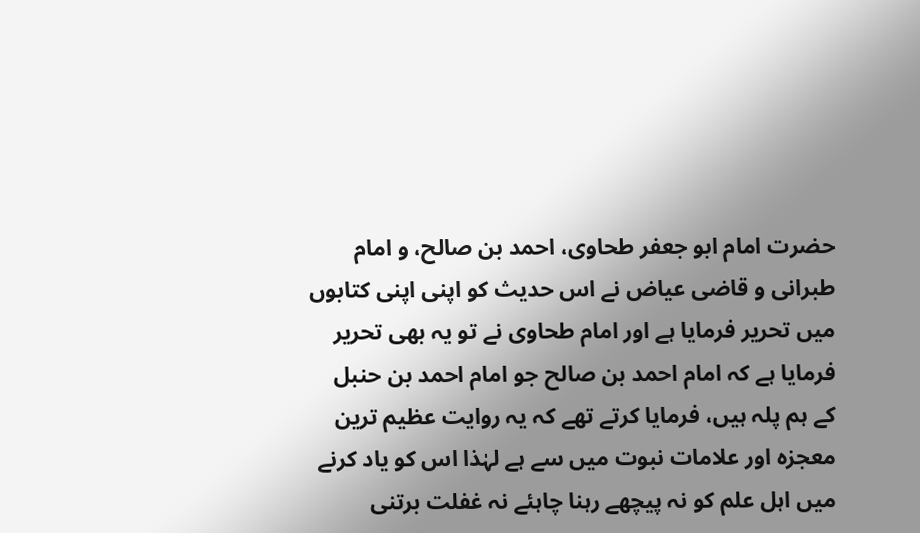حضرت امام ابو جعفر طحاوی، احمد بن صالح، و امام طبرانی و قاضی عیاض نے اس حدیث کو اپنی اپنی کتابوں میں تحریر فرمایا ہے اور امام طحاوی نے تو یہ بھی تحریر فرمایا ہے کہ امام احمد بن صالح جو امام احمد بن حنبل کے ہم پلہ ہیں، فرمایا کرتے تھے کہ یہ روایت عظیم ترین معجزہ اور علامات نبوت میں سے ہے لہٰذا اس کو یاد کرنے میں اہل علم کو نہ پیچھے رہنا چاہئے نہ غفلت برتنی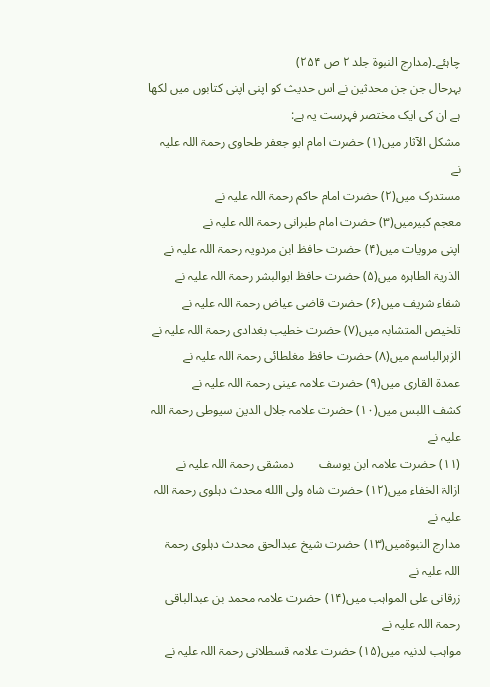چاہئے۔(مدارج النبوۃ جلد ۲ ص ۲۵۴)
بہرحال جن جن محدثین نے اس حدیث کو اپنی اپنی کتابوں میں لکھا ہے ان کی ایک مختصر فہرست یہ ہے:
مشکل الآثار میں(۱) حضرت امام ابو جعفر طحاوی رحمۃ اللہ علیہ نے
مستدرک میں(۲) حضرت امام حاکم رحمۃ اللہ علیہ نے
معجم کبیرمیں(۳) حضرت امام طبرانی رحمۃ اللہ علیہ نے
اپنی مرویات میں(۴) حضرت حافظ ابن مردویہ رحمۃ اللہ علیہ نے
الذریۃ الطاہرہ میں(۵) حضرت حافظ ابوالبشر رحمۃ اللہ علیہ نے
شفاء شریف میں(۶) حضرت قاضی عیاض رحمۃ اللہ علیہ نے
تلخیص المتشابہ میں(۷) حضرت خطیب بغدادی رحمۃ اللہ علیہ نے
الزہرالباسم میں(۸) حضرت حافظ مغلطائی رحمۃ اللہ علیہ نے
عمدۃ القاری میں(۹) حضرت علامہ عینی رحمۃ اللہ علیہ نے
کشف اللبس میں(۱۰) حضرت علامہ جلال الدین سیوطی رحمۃ اللہ علیہ نے
(۱۱) حضرت علامہ ابن یوسف        دمشقی رحمۃ اللہ علیہ نے
ازالۃ الخفاء میں(۱۲) حضرت شاہ ولی االله محدث دہلوی رحمۃ اللہ علیہ نے
مدارج النبوۃمیں(۱۳) حضرت شیخ عبدالحق محدث دہلوی رحمۃ اللہ علیہ نے
زرقانی علی المواہب میں(۱۴) حضرت علامہ محمد بن عبدالباقی رحمۃ اللہ علیہ نے
مواہب لدنیہ میں(۱۵) حضرت علامہ قسطلانی رحمۃ اللہ علیہ نے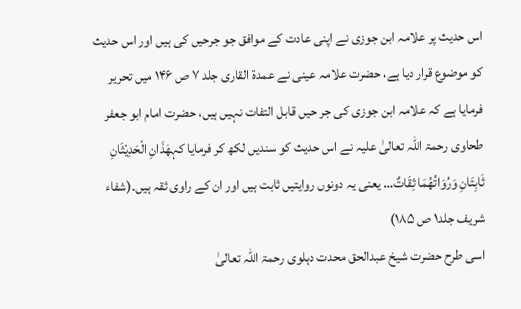اس حدیث پر علامہ ابن جوزی نے اپنی عادت کے موافق جو جرحیں کی ہیں اور اس حدیث کو موضوع قرار دیا ہے، حضرت علامہ عینی نے عمدۃ القاری جلد ۷ ص ۱۴۶ میں تحریر فرمایا ہے کہ علامہ ابن جوزی کی جر حیں قابل التفات نہیں ہیں، حضرت امام ابو جعفر طحاوی رحمۃ اللہ تعالیٰ علیہ نے اس حدیث کو سندیں لکھ کر فرمایا کہھٰذَانِ الْحَدِيْثَانِ ثَابِتَانِ وَرُوَاتُهُمَا ثِقَاتٌ… یعنی یہ دونوں روایتیں ثابت ہیں اور ان کے راوی ثقہ ہیں۔(شفاء شريف جلد۱ ص ۱۸۵)
اسی طرح حضرت شیخ عبدالحق محدت دہلوی رحمۃ اللہ تعالیٰ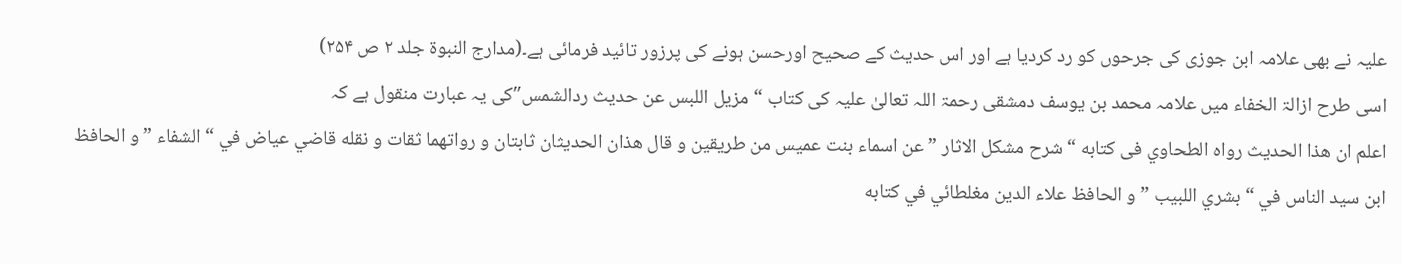علیہ نے بھی علامہ ابن جوزی کی جرحوں کو رد کردیا ہے اور اس حدیث کے صحیح اورحسن ہونے کی پرزور تائید فرمائی ہے۔(مدارج النبوۃ جلد ۲ ص ۲۵۴)
اسی طرح ازالۃ الخفاء میں علامہ محمد بن یوسف دمشقی رحمۃ اللہ تعالیٰ علیہ کی کتاب “مزيل اللبس عن حديث ردالشمس″کی یہ عبارت منقول ہے کہ
اعلم ان هذا الحديث رواه الطحاوي فی کتابه “ شرح مشکل الاثار ” عن اسماء بنت عميس من طريقين و قال هذان الحديثان ثابتان و رواتهما ثقات و نقله قاضي عياض في “ الشفاء ” و الحافظ ابن سيد الناس في “ بشري اللبيب ” و الحافظ علاء الدين مغلطائي في کتابه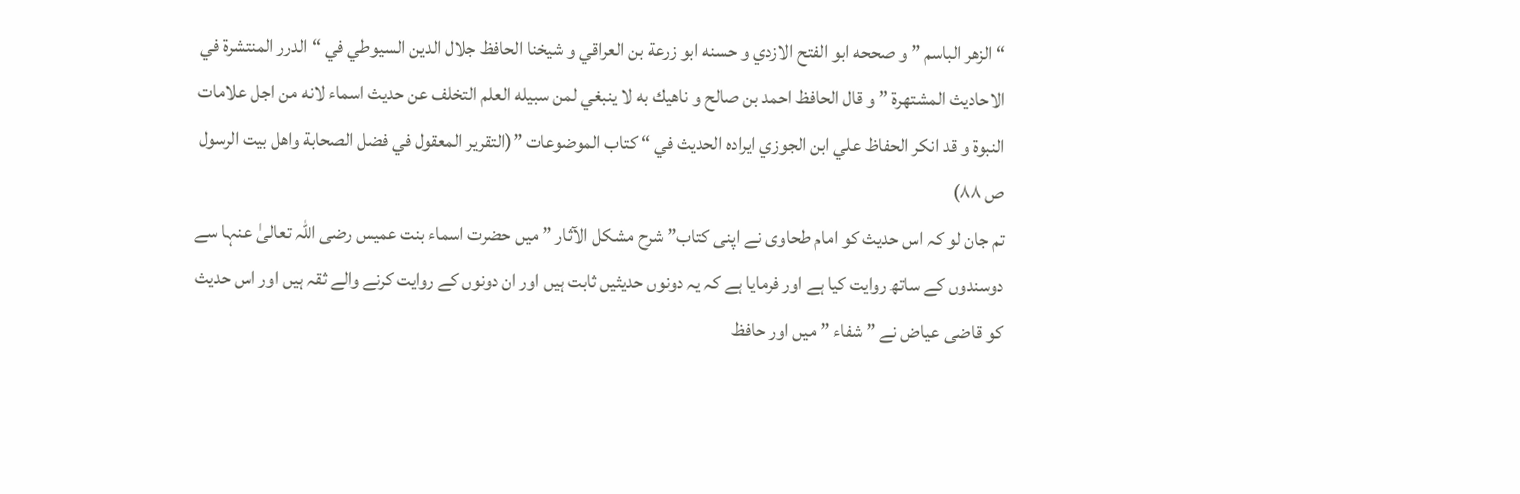“ الزهر الباسم ” و صححه ابو الفتح الازدي و حسنه ابو زرعة بن العراقي و شيخنا الحافظ جلال الدين السيوطي في “ الدرر المنتشرة في الاحاديث المشتهرة ” و قال الحافظ احمد بن صالح و ناهيك به لا ينبغي لمن سبيله العلم التخلف عن حديث اسماء لانه من اجل علامات النبوة و قد انکر الحفاظ علي ابن الجوزي ايراده الحديث في “ کتاب الموضوعات ”(التقرير المعقول في فضل الصحابة واهل بيت الرسول ص ۸۸)
تم جان لو کہ اس حدیث کو امام طحاوی نے اپنی کتاب” شرح مشکل الآثار ” میں حضرت اسماء بنت عمیس رضی اللہ تعالیٰ عنہا سے دوسندوں کے ساتھ روایت کیا ہے اور فرمایا ہے کہ یہ دونوں حدیثیں ثابت ہیں اور ان دونوں کے روایت کرنے والے ثقہ ہیں اور اس حدیث کو قاضی عیاض نے ” شفاء ” میں اور حافظ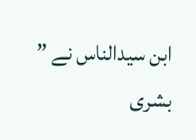ابن سیدالناس نے ” بشری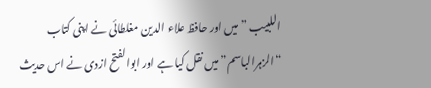اللبیب ” میں اور حافظ علاء الدین مغلطائی نے اپنی کتاب “الزہرالباسم” میں نقل کیا ہے اور ابوالفتح ازدی نے اس حدیث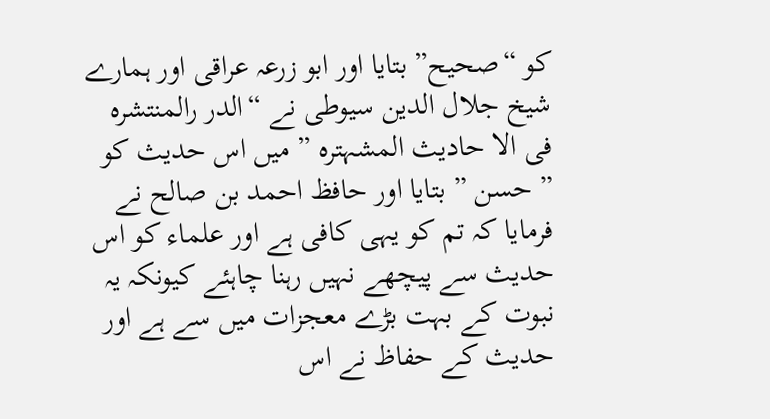کو “صحیح” بتایا اور ابو زرعہ عراقی اور ہمارے شیخ جلال الدین سیوطی نے “الدر رالمنتشرہ فی الا حادیث المشہترہ ” میں اس حدیث کو ” حسن ” بتایا اور حافظ احمد بن صالح نے فرمایا کہ تم کو یہی کافی ہے اور علماء کو اس حدیث سے پیچھے نہیں رہنا چاہئے کیونکہ یہ نبوت کے بہت بڑے معجزات میں سے ہے اور حدیث کے حفاظ نے اس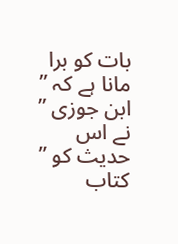بات کو برا مانا ہے کہ ” ابن جوزی ” نے اس حدیث کو ” کتاب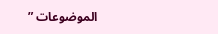الموضوعات ”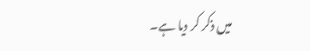میں ذکر کر دیا ہے۔